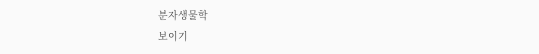분자생물학
보이기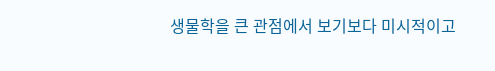생물학을 큰 관점에서 보기보다 미시적이고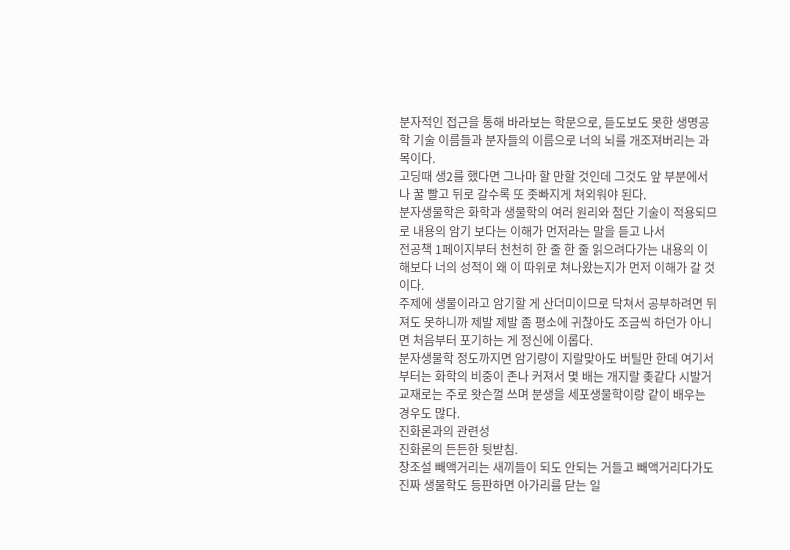분자적인 접근을 통해 바라보는 학문으로, 듣도보도 못한 생명공학 기술 이름들과 분자들의 이름으로 너의 뇌를 개조져버리는 과목이다.
고딩때 생2를 했다면 그나마 할 만할 것인데 그것도 앞 부분에서나 꿀 빨고 뒤로 갈수록 또 좃빠지게 쳐외워야 된다.
분자생물학은 화학과 생물학의 여러 원리와 첨단 기술이 적용되므로 내용의 암기 보다는 이해가 먼저라는 말을 듣고 나서
전공책 1페이지부터 천천히 한 줄 한 줄 읽으려다가는 내용의 이해보다 너의 성적이 왜 이 따위로 쳐나왔는지가 먼저 이해가 갈 것이다.
주제에 생물이라고 암기할 게 산더미이므로 닥쳐서 공부하려면 뒤져도 못하니까 제발 제발 좀 평소에 귀찮아도 조금씩 하던가 아니면 처음부터 포기하는 게 정신에 이롭다.
분자생물학 정도까지면 암기량이 지랄맞아도 버틸만 한데 여기서부터는 화학의 비중이 존나 커져서 몇 배는 개지랄 좆같다 시발거
교재로는 주로 왓슨껄 쓰며 분생을 세포생물학이랑 같이 배우는 경우도 많다.
진화론과의 관련성
진화론의 든든한 뒷받침.
창조설 빼액거리는 새끼들이 되도 안되는 거들고 빼액거리다가도 진짜 생물학도 등판하면 아가리를 닫는 일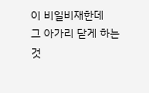이 비일비재한데
그 아가리 닫게 하는 것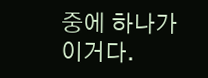중에 하나가 이거다.